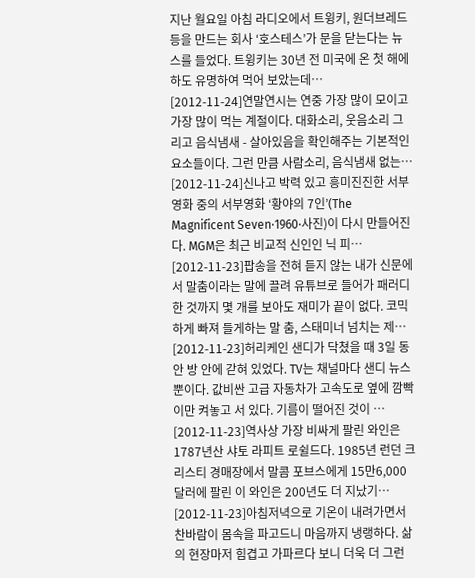지난 월요일 아침 라디오에서 트윙키, 원더브레드 등을 만드는 회사 ‘호스테스’가 문을 닫는다는 뉴스를 들었다. 트윙키는 30년 전 미국에 온 첫 해에 하도 유명하여 먹어 보았는데…
[2012-11-24]연말연시는 연중 가장 많이 모이고 가장 많이 먹는 계절이다. 대화소리, 웃음소리 그리고 음식냄새 - 살아있음을 확인해주는 기본적인 요소들이다. 그런 만큼 사람소리, 음식냄새 없는…
[2012-11-24]신나고 박력 있고 흥미진진한 서부영화 중의 서부영화 ‘황야의 7인’(The Magnificent Seven·1960·사진)이 다시 만들어진다. MGM은 최근 비교적 신인인 닉 피…
[2012-11-23]팝송을 전혀 듣지 않는 내가 신문에서 말춤이라는 말에 끌려 유튜브로 들어가 패러디한 것까지 몇 개를 보아도 재미가 끝이 없다. 코믹하게 빠져 들게하는 말 춤, 스태미너 넘치는 제…
[2012-11-23]허리케인 샌디가 닥쳤을 때 3일 동안 방 안에 갇혀 있었다. TV는 채널마다 샌디 뉴스뿐이다. 값비싼 고급 자동차가 고속도로 옆에 깜빡이만 켜놓고 서 있다. 기름이 떨어진 것이 …
[2012-11-23]역사상 가장 비싸게 팔린 와인은 1787년산 샤토 라피트 로쉴드다. 1985년 런던 크리스티 경매장에서 말콤 포브스에게 15만6,000달러에 팔린 이 와인은 200년도 더 지났기…
[2012-11-23]아침저녁으로 기온이 내려가면서 찬바람이 몸속을 파고드니 마음까지 냉랭하다. 삶의 현장마저 힘겹고 가파르다 보니 더욱 더 그런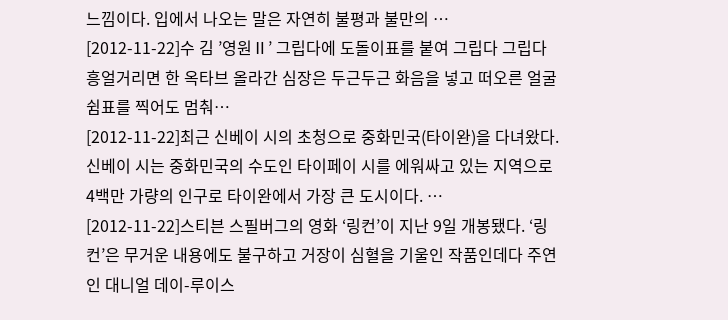느낌이다. 입에서 나오는 말은 자연히 불평과 불만의 …
[2012-11-22]수 김 ’영원Ⅱ’ 그립다에 도돌이표를 붙여 그립다 그립다 흥얼거리면 한 옥타브 올라간 심장은 두근두근 화음을 넣고 떠오른 얼굴 쉼표를 찍어도 멈춰…
[2012-11-22]최근 신베이 시의 초청으로 중화민국(타이완)을 다녀왔다. 신베이 시는 중화민국의 수도인 타이페이 시를 에워싸고 있는 지역으로 4백만 가량의 인구로 타이완에서 가장 큰 도시이다. …
[2012-11-22]스티븐 스필버그의 영화 ‘링컨’이 지난 9일 개봉됐다. ‘링컨’은 무거운 내용에도 불구하고 거장이 심혈을 기울인 작품인데다 주연인 대니얼 데이-루이스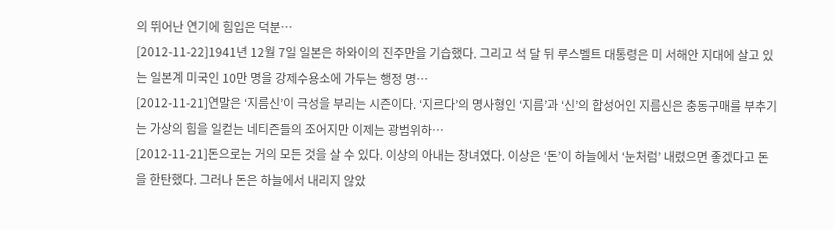의 뛰어난 연기에 힘입은 덕분…
[2012-11-22]1941년 12월 7일 일본은 하와이의 진주만을 기습했다. 그리고 석 달 뒤 루스벨트 대통령은 미 서해안 지대에 살고 있는 일본계 미국인 10만 명을 강제수용소에 가두는 행정 명…
[2012-11-21]연말은 ‘지름신’이 극성을 부리는 시즌이다. ‘지르다’의 명사형인 ‘지름’과 ‘신’의 합성어인 지름신은 충동구매를 부추기는 가상의 힘을 일컫는 네티즌들의 조어지만 이제는 광범위하…
[2012-11-21]돈으로는 거의 모든 것을 살 수 있다. 이상의 아내는 창녀였다. 이상은 ‘돈’이 하늘에서 ‘눈처럼’ 내렸으면 좋겠다고 돈을 한탄했다. 그러나 돈은 하늘에서 내리지 않았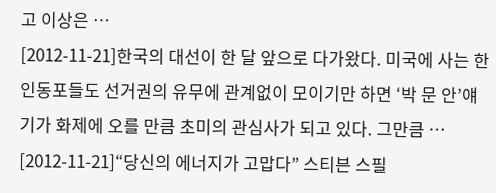고 이상은 …
[2012-11-21]한국의 대선이 한 달 앞으로 다가왔다. 미국에 사는 한인동포들도 선거권의 유무에 관계없이 모이기만 하면 ‘박 문 안’얘기가 화제에 오를 만큼 초미의 관심사가 되고 있다. 그만큼 …
[2012-11-21]“당신의 에너지가 고맙다” 스티븐 스필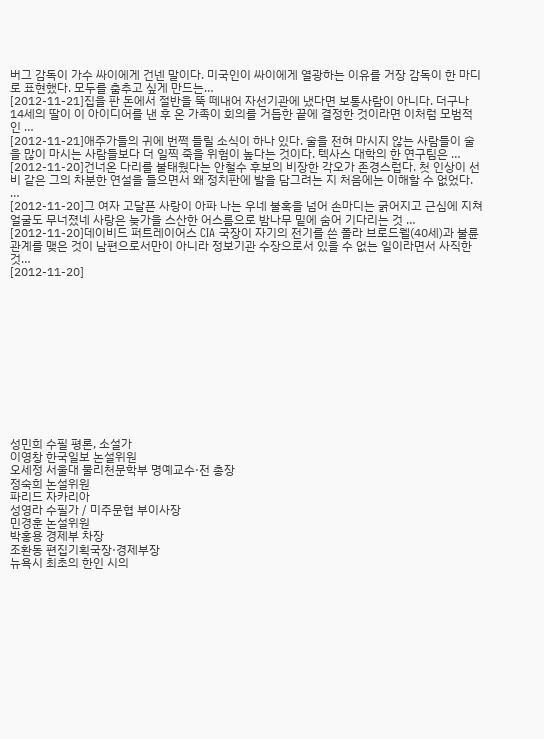버그 감독이 가수 싸이에게 건넨 말이다. 미국인이 싸이에게 열광하는 이유를 거장 감독이 한 마디로 표현했다. 모두를 춤추고 싶게 만드는…
[2012-11-21]집을 판 돈에서 절반을 뚝 떼내어 자선기관에 냈다면 보통사람이 아니다. 더구나 14세의 딸이 이 아이디어를 낸 후 온 가족이 회의를 거듭한 끝에 결정한 것이라면 이처럼 모범적인 …
[2012-11-21]애주가들의 귀에 번쩍 들릴 소식이 하나 있다. 술을 전혀 마시지 않는 사람들이 술을 많이 마시는 사람들보다 더 일찍 죽을 위험이 높다는 것이다. 텍사스 대학의 한 연구팀은 …
[2012-11-20]건너온 다리를 불태웠다는 안철수 후보의 비장한 각오가 존경스럽다. 첫 인상이 선비 같은 그의 차분한 연설을 들으면서 왜 정치판에 발을 담그려는 지 처음에는 이해할 수 없었다. …
[2012-11-20]그 여자 고달픈 사랑이 아파 나는 우네 불혹을 넘어 손마디는 굵어지고 근심에 지쳐 얼굴도 무너졌네 사랑은 늦가을 스산한 어스름으로 밤나무 밑에 숨어 기다리는 것 …
[2012-11-20]데이비드 퍼트레이어스 CIA 국장이 자기의 전기를 쓴 폴라 브로드웰(40세)과 불륜 관계를 맺은 것이 남편으로서만이 아니라 정보기관 수장으로서 있을 수 없는 일이라면서 사직한 것…
[2012-11-20]












성민희 수필 평론, 소설가
이영창 한국일보 논설위원
오세정 서울대 물리천문학부 명예교수·전 총장
정숙희 논설위원
파리드 자카리아
성영라 수필가 / 미주문협 부이사장
민경훈 논설위원
박홍용 경제부 차장
조환동 편집기획국장·경제부장
뉴욕시 최초의 한인 시의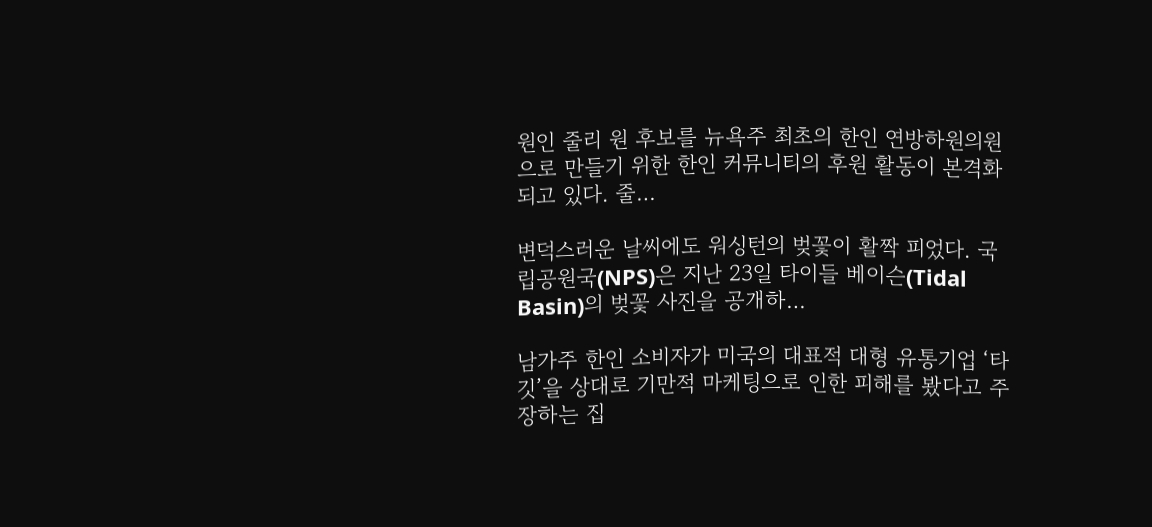원인 줄리 원 후보를 뉴욕주 최초의 한인 연방하원의원으로 만들기 위한 한인 커뮤니티의 후원 활동이 본격화되고 있다. 줄…

변덕스러운 날씨에도 워싱턴의 벚꽃이 활짝 피었다. 국립공원국(NPS)은 지난 23일 타이들 베이슨(Tidal Basin)의 벚꽃 사진을 공개하…

남가주 한인 소비자가 미국의 대표적 대형 유통기업 ‘타깃’을 상대로 기만적 마케팅으로 인한 피해를 봤다고 주장하는 집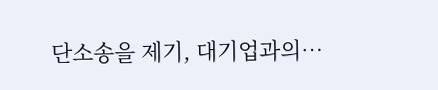단소송을 제기, 대기업과의…